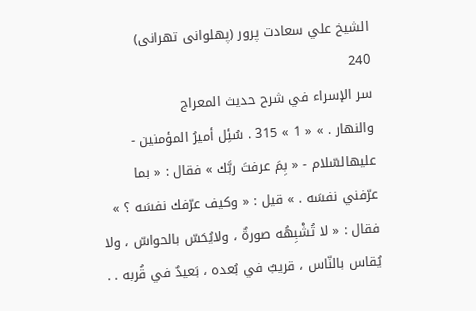الشيخ علي سعادت پرور (پهلوانى تهرانى)
240
سر الإسراء في شرح حديث المعراج
والنهار . » « 1 » 315 . سُئِل أميرُ المؤمنين - عليهالسّلام - « بِمَ عرفتَ ربَّك » فقال : « بما عرّفني نفسَه . » قيل : « وكيف عرّفك نفسَه ؟ » فقال : « لا تُشْبِهُه صورةٌ ، ولايُحَسّ بالحواسّ ، ولا يُقاس بالنّاس ، قريبٌ في بُعده ، بَعيدٌ في قُربه . .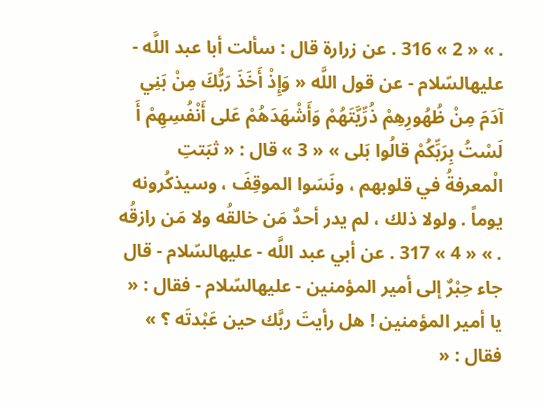. » « 2 » 316 . عن زرارة قال : سألت أبا عبد اللَّه - عليهالسّلام - عن قول اللَّه « وَإِذْ أَخَذَ رَبُّكَ مِنْ بَنِي آدَمَ مِنْ ظُهُورِهِمْ ذُرِّيَّتَهُمْ وَأَشْهَدَهُمْ عَلى أَنْفُسِهِمْ أَ لَسْتُ بِرَبِّكُمْ قالُوا بَلى » « 3 » قال : « ثبَتتِ الْمعرفةُ في قلوبهم ، ونَسَوا الموقِفَ ، وسيذكُرونه يوماً . ولولا ذلك ، لم يدر أحدٌ مَن خالقُه ولا مَن رازقُه . » « 4 » 317 . عن أبي عبد اللَّه - عليهالسّلام - قال جاء حِبْرٌ إلى أمير المؤمنين - عليهالسّلام - فقال : « يا أمير المؤمنين ! هل رأيتَ ربَّك حين عَبْدتَه ؟ » فقال : «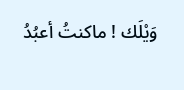وَيْلَك ! ماكنتُ أعبُدُ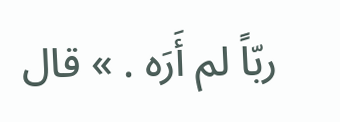ربّاً لم أَرَه . » قال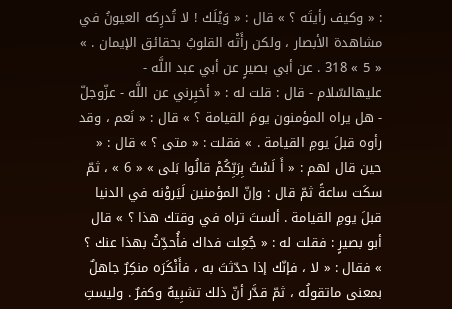: « وكيف رأيتَه ؟ » قال : « وَيْلَك ! لا تُدرِكه العيونُ في مشاهدة الأبصار ، ولكن رأَتْه القلوبُ بحقائق الإيمان . » « 5 » 318 . عن أبي بصيرٍ عن أبي عبد اللَّه - عليهالسّلام - قال : قلت له : « أخبِرني عن اللَّه - عزّوجلّ - هل يراه المؤمنون يومَ القيامة ؟ » قال : « نَعم ، وقد رأوه قبلَ يومِ القيامة . » فقلت : « متى ؟ » قال : « حين قال لهم : « أَ لَسْتُ بِرَبِّكُمْ قالُوا بَلى » « 6 » ، ثمّ سكَت ساعةً ثمّ قال : وإنّ المؤمنين لَيَروْنه في الدنيا قبلَ يومِ القيامة . ألستَ تراه في وقتك هذا ؟ » قال أبو بصيرٍ : فقلت له : « جُعِلت فداك فأُحدِّثُ بهذا عنك ؟ » فقال : « لا ، فإنّك إذا حدّثتَ به ، فأَنْكَرَه منكِرٌ جاهلٌ بمعنى ماتقولُه ، ثمّ قدَّر أنّ ذلك تشبِيهٌ وكفرٌ . وليستِ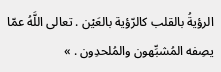الرؤيةُ بالقلب كالرّؤية بالعَيْن . تعالى اللَّهُ عمّا يصِفه المُشبِّهون والمُلحدِون . »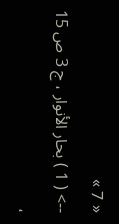« 7 »
--> ( 1 ) بحار الأنوار ، ج 3 ص 15 ،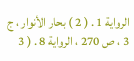الرواية 1 . ( 2 ) بحار الأنوار ، ج 3 ، ص 270 ، الرواية 8 . ( 3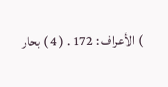) الأعراف : 172 . ( 4 ) بحار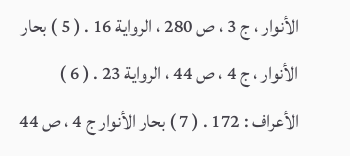الأنوار ، ج 3 ، ص 280 ، الرواية 16 . ( 5 ) بحار الأنوار ، ج 4 ، ص 44 ، الرواية 23 . ( 6 ) الأعراف : 172 . ( 7 ) بحار الأنوار ج 4 ، ص 44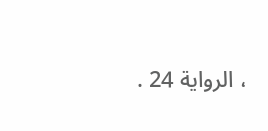، الرواية 24 .